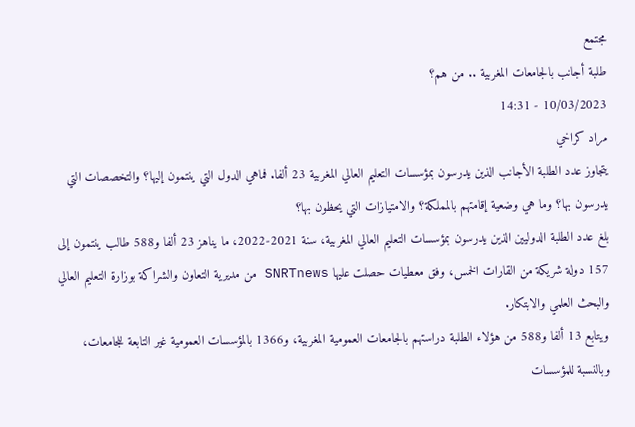مجتمع
طلبة أجانب بالجامعات المغربية .. من هم؟
10/03/2023 - 14:31
مراد كراخي
يتجاوز عدد الطلبة الأجانب الذين يدرسون بمؤسسات التعليم العالي المغربية 23 ألفا. فماهي الدول التي ينتمون إليها؟ والتخصصات التي يدرسون بها؟ وما هي وضعية إقامتهم بالمملكة؟ والامتيازات التي يحظون بها؟
بلغ عدد الطلبة الدوليين الذين يدرسون بمؤسسات التعليم العالي المغربية، سنة 2021-2022، ما يناهز 23 ألفا و588 طالب ينتمون إلى 157 دولة شريكة من القارات الخمس، وفق معطيات حصلت عليها SNRTnews من مديرية التعاون والشراكة بوزارة التعليم العالي والبحث العلمي والابتكار.
ويتابع 13 ألفا و588 من هؤلاء الطلبة دراستهم بالجامعات العمومية المغربية، و1366 بالمؤسسات العمومية غير التابعة للجامعات، وبالنسبة للمؤسسات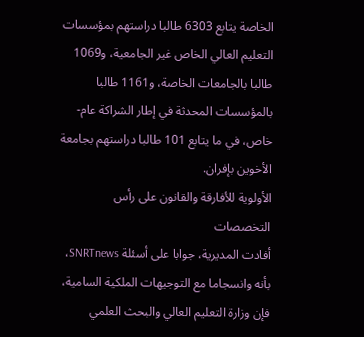الخاصة يتابع 6303 طالبا دراستهم بمؤسسات التعليم العالي الخاص غير الجامعية، و1069 طالبا بالجامعات الخاصة، و1161 طالبا بالمؤسسات المحدثة في إطار الشراكة عام-خاص، في ما يتابع 101 طالبا دراستهم بجامعة الأخوين بإفران.
الأولوية للأفارقة والقانون على رأس التخصصات
أفادت المديرية، جوابا على أسئلة SNRTnews، بأنه وانسجاما مع التوجيهات الملكية السامية، فإن وزارة التعليم العالي والبحث العلمي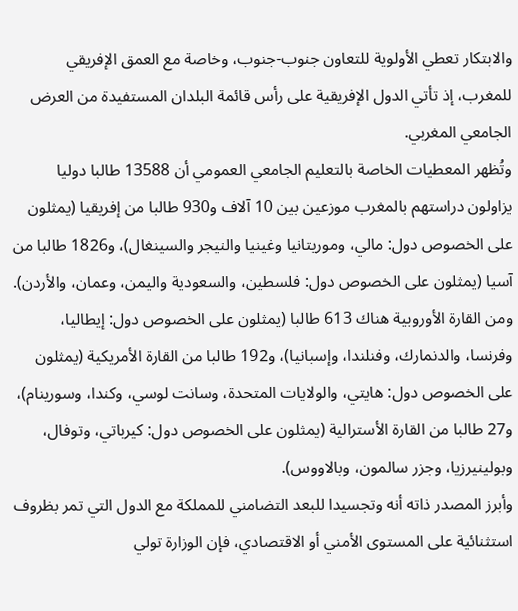والابتكار تعطي الأولوية للتعاون جنوب-جنوب، وخاصة مع العمق الإفريقي للمغرب، إذ تأتي الدول الإفريقية على رأس قائمة البلدان المستفيدة من العرض الجامعي المغربي.
وتُظهر المعطيات الخاصة بالتعليم الجامعي العمومي أن 13588 طالبا دوليا يزاولون دراستهم بالمغرب موزعين بين 10 آلاف و930 طالبا من إفريقيا (يمثلون على الخصوص دول: مالي، وموريتانيا وغينيا والنيجر والسينغال)، و1826 طالبا من آسيا (يمثلون على الخصوص دول: فلسطين، والسعودية واليمن، وعمان، والأردن).
ومن القارة الأوروبية هناك 613 طالبا (يمثلون على الخصوص دول: إيطاليا، وفرنسا، والدنمارك، وفنلندا، وإسبانيا)، و192 طالبا من القارة الأمريكية (يمثلون على الخصوص دول: هايتي، والولايات المتحدة، وسانت لوسي، وكندا، وسورينام)، و27 طالبا من القارة الأسترالية (يمثلون على الخصوص دول: كيرباتي، وتوفال، وبولينيرزيا، وجزر سالمون، وبالاووس).
وأبرز المصدر ذاته أنه وتجسيدا للبعد التضامني للمملكة مع الدول التي تمر بظروف استثنائية على المستوى الأمني أو الاقتصادي، فإن الوزارة تولي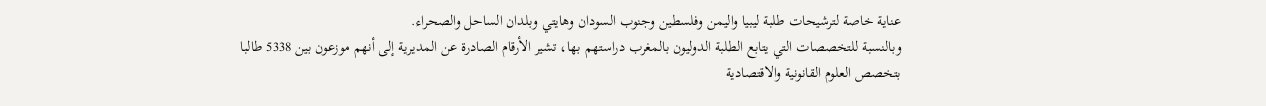عناية خاصة لترشيحات طلبة ليبيا واليمن وفلسطين وجنوب السودان وهايتي وبلدان الساحل والصحراء.
وبالنسبة للتخصصات التي يتابع الطلبة الدوليون بالمغرب دراستهم بها، تشير الأرقام الصادرة عن المديرية إلى أنهم موزعون بين 5338 طالبا بتخصص العلوم القانونية والاقتصادية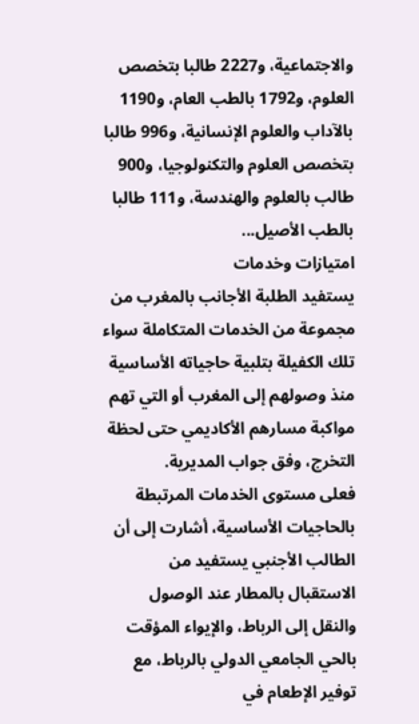والاجتماعية، و2227 طالبا بتخصص العلوم، و1792 بالطب العام، و1190 بالآداب والعلوم الإنسانية، و996 طالبا بتخصص العلوم والتكنولوجيا، و900 طالب بالعلوم والهندسة، و111 طالبا بالطب الأصيل...
امتيازات وخدمات
يستفيد الطلبة الأجانب بالمغرب من مجموعة من الخدمات المتكاملة سواء تلك الكفيلة بتلبية حاجياته الأساسية منذ وصولهم إلى المغرب أو التي تهم مواكبة مسارهم الأكاديمي حتى لحظة التخرج، وفق جواب المديرية.
فعلى مستوى الخدمات المرتبطة بالحاجيات الأساسية، أشارت إلى أن الطالب الأجنبي يستفيد من الاستقبال بالمطار عند الوصول والنقل إلى الرباط، والإيواء المؤقت بالحي الجامعي الدولي بالرباط، مع توفير الإطعام في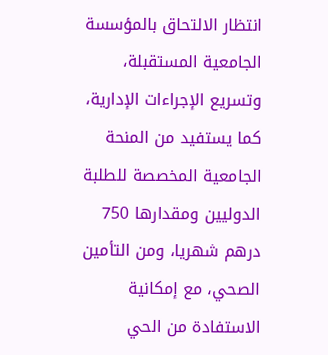انتظار الالتحاق بالمؤسسة الجامعية المستقبلة، وتسريع الإجراءات الإدارية، كما يستفيد من المنحة الجامعية المخصصة للطلبة الدوليين ومقدارها 750 درهم شهريا، ومن التأمين الصحي، مع إمكانية الاستفادة من الحي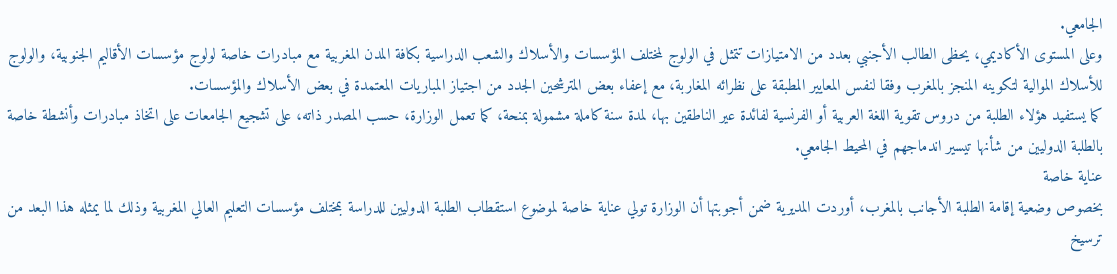الجامعي.
وعلى المستوى الأكاديمي، يحظى الطالب الأجنبي بعدد من الامتيازات تتمثل في الولوج لمختلف المؤسسات والأسلاك والشعب الدراسية بكافة المدن المغربية مع مبادرات خاصة لولوج مؤسسات الأقاليم الجنوبية، والولوج للأسلاك الموالية لتكوينه المنجز بالمغرب وفقا لنفس المعايير المطبقة على نظرائه المغاربة، مع إعفاء بعض المترشحين الجدد من اجتياز المباريات المعتمدة في بعض الأسلاك والمؤسسات.
كما يستفيد هؤلاء الطلبة من دروس تقوية اللغة العربية أو الفرنسية لفائدة عير الناطقين بها، لمدة سنة كاملة مشمولة بمنحة، كما تعمل الوزارة، حسب المصدر ذاته، على تشجيع الجامعات على اتخاذ مبادرات وأنشطة خاصة بالطلبة الدوليين من شأنها تيسير اندماجهم في المحيط الجامعي.
عناية خاصة
بخصوص وضعية إقامة الطلبة الأجانب بالمغرب، أوردت المديرية ضمن أجوبتها أن الوزارة تولي عناية خاصة لموضوع استقطاب الطلبة الدوليين للدراسة بمختلف مؤسسات التعليم العالي المغربية وذلك لما يمثله هذا البعد من ترسيخ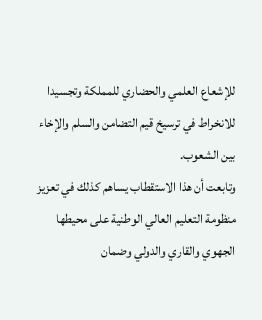للإشعاع العلمي والحضاري للمملكة وتجسيدا للانخراط في ترسيخ قيم التضامن والسلم والإخاء بين الشعوب.
وتابعت أن هذا الاستقطاب يساهم كذلك في تعزيز منظومة التعليم العالي الوطنية على محيطها الجهوي والقاري والدولي وضمان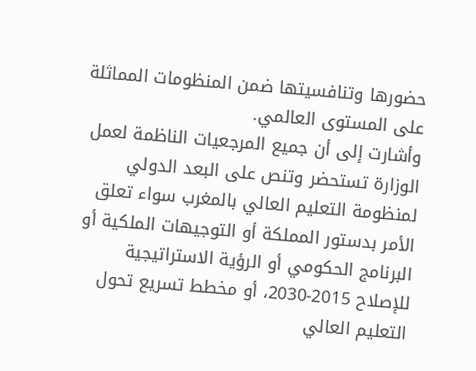حضورها وتنافسيتها ضمن المنظومات المماثلة على المستوى العالمي.
وأشارت إلى أن جميع المرجعيات الناظمة لعمل الوزارة تستحضر وتنص على البعد الدولي لمنظومة التعليم العالي بالمغرب سواء تعلق الأمر بدستور المملكة أو التوجيهات الملكية أو البرنامج الحكومي أو الرؤية الاستراتيجية للإصلاح 2015-2030، أو مخطط تسريع تحول التعليم العالي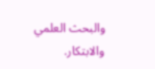والبحث العلمي والابتكار.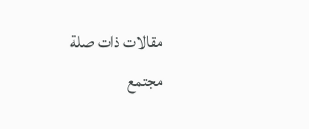مقالات ذات صلة
مجتمع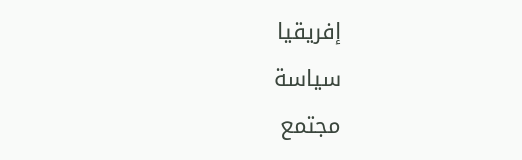إفريقيا
سياسة
مجتمع